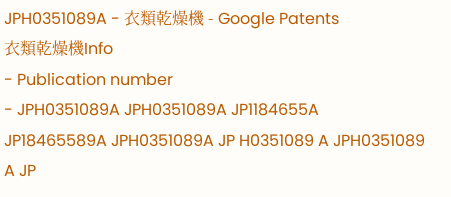JPH0351089A - 衣類乾燥機 - Google Patents
衣類乾燥機Info
- Publication number
- JPH0351089A JPH0351089A JP1184655A JP18465589A JPH0351089A JP H0351089 A JPH0351089 A JP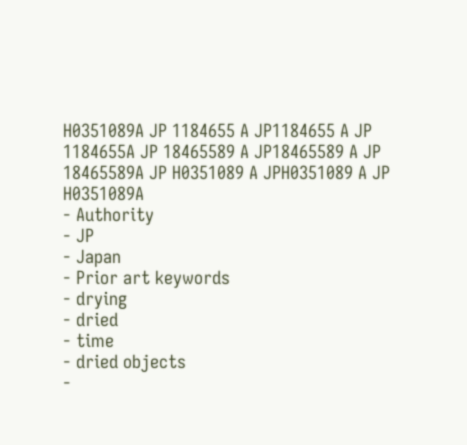H0351089A JP 1184655 A JP1184655 A JP 1184655A JP 18465589 A JP18465589 A JP 18465589A JP H0351089 A JPH0351089 A JP H0351089A
- Authority
- JP
- Japan
- Prior art keywords
- drying
- dried
- time
- dried objects
-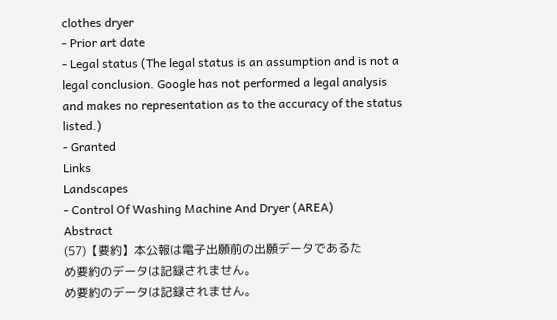clothes dryer
- Prior art date
- Legal status (The legal status is an assumption and is not a legal conclusion. Google has not performed a legal analysis and makes no representation as to the accuracy of the status listed.)
- Granted
Links
Landscapes
- Control Of Washing Machine And Dryer (AREA)
Abstract
(57)【要約】本公報は電子出願前の出願データであるた
め要約のデータは記録されません。
め要約のデータは記録されません。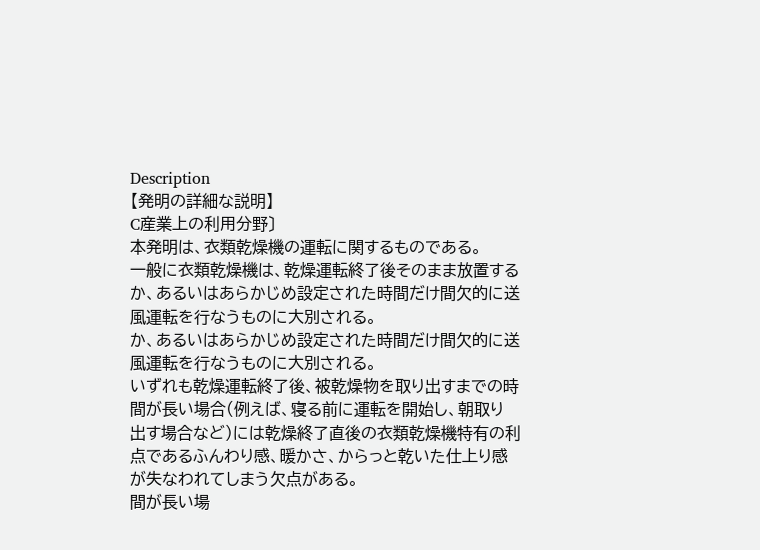Description
【発明の詳細な説明】
C産業上の利用分野〕
本発明は、衣類乾燥機の運転に関するものである。
一般に衣類乾燥機は、乾燥運転終了後そのまま放置する
か、あるいはあらかじめ設定された時間だけ間欠的に送
風運転を行なうものに大別される。
か、あるいはあらかじめ設定された時間だけ間欠的に送
風運転を行なうものに大別される。
いずれも乾燥運転終了後、被乾燥物を取り出すまでの時
間が長い場合(例えば、寝る前に運転を開始し、朝取り
出す場合など)には乾燥終了直後の衣類乾燥機特有の利
点であるふんわり感、暖かさ、からっと乾いた仕上り感
が失なわれてしまう欠点がある。
間が長い場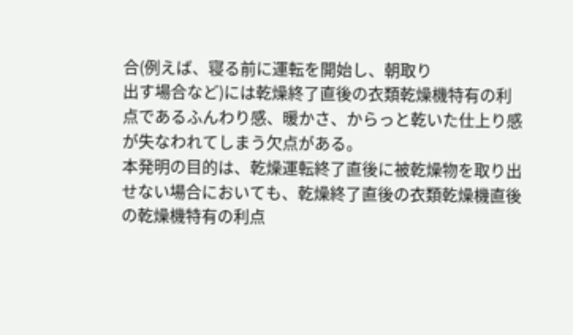合(例えば、寝る前に運転を開始し、朝取り
出す場合など)には乾燥終了直後の衣類乾燥機特有の利
点であるふんわり感、暖かさ、からっと乾いた仕上り感
が失なわれてしまう欠点がある。
本発明の目的は、乾燥運転終了直後に被乾燥物を取り出
せない場合においても、乾燥終了直後の衣類乾燥機直後
の乾燥機特有の利点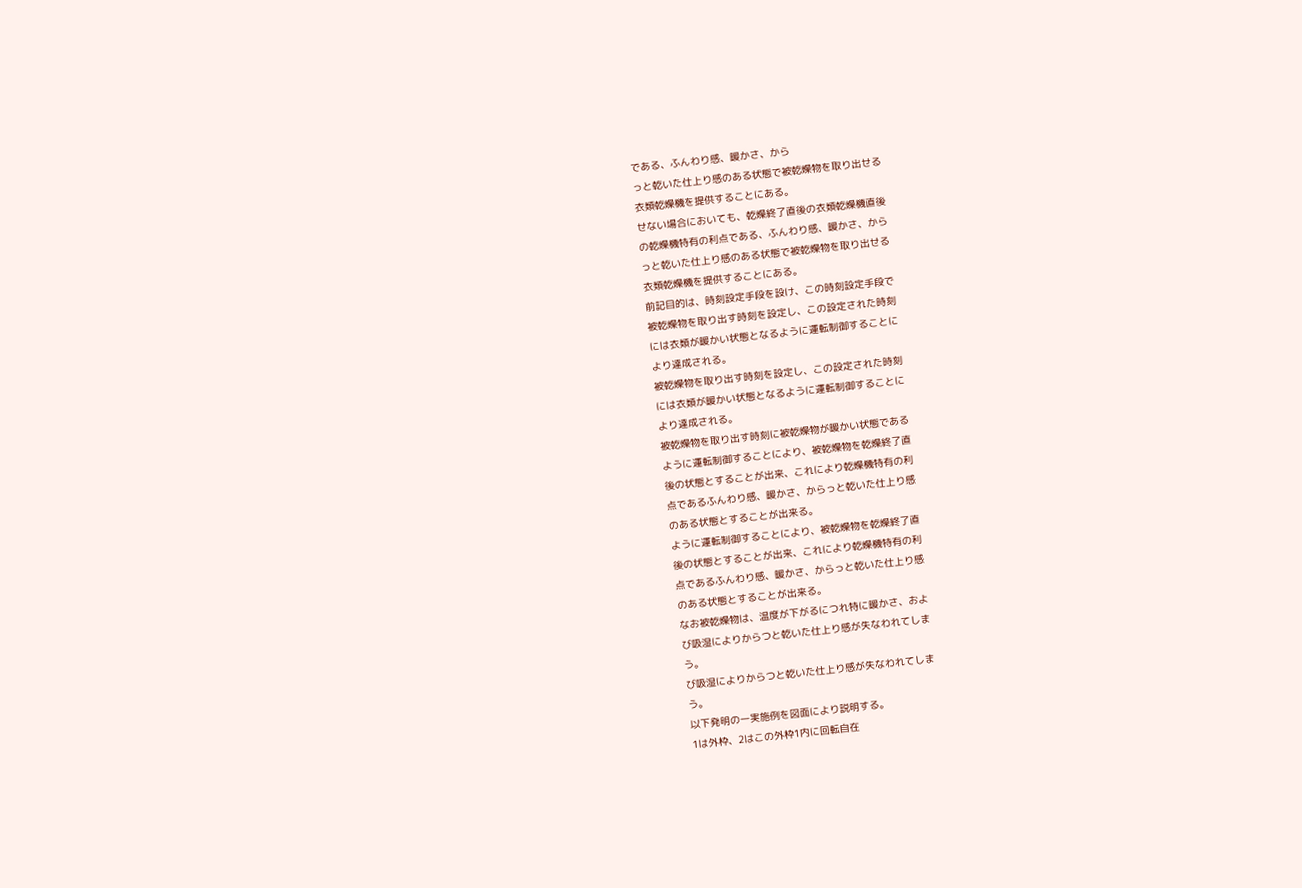である、ふんわり感、暖かさ、から
っと乾いた仕上り感のある状態で被乾燥物を取り出せる
衣類乾燥機を提供することにある。
せない場合においても、乾燥終了直後の衣類乾燥機直後
の乾燥機特有の利点である、ふんわり感、暖かさ、から
っと乾いた仕上り感のある状態で被乾燥物を取り出せる
衣類乾燥機を提供することにある。
前記目的は、時刻設定手段を設け、この時刻設定手段で
被乾燥物を取り出す時刻を設定し、この設定された時刻
には衣類が暖かい状態となるように運転制御することに
より達成される。
被乾燥物を取り出す時刻を設定し、この設定された時刻
には衣類が暖かい状態となるように運転制御することに
より達成される。
被乾燥物を取り出す時刻に被乾燥物が暖かい状態である
ように運転制御することにより、被乾燥物を乾燥終了直
後の状態とすることが出来、これにより乾燥機特有の利
点であるふんわり感、暖かさ、からっと乾いた仕上り感
のある状態とすることが出来る。
ように運転制御することにより、被乾燥物を乾燥終了直
後の状態とすることが出来、これにより乾燥機特有の利
点であるふんわり感、暖かさ、からっと乾いた仕上り感
のある状態とすることが出来る。
なお被乾燥物は、温度が下がるにつれ特に暖かさ、およ
び吸湿によりからつと乾いた仕上り感が失なわれてしま
う。
び吸湿によりからつと乾いた仕上り感が失なわれてしま
う。
以下発明の一実施例を図面により説明する。
1は外枠、2はこの外枠1内に回転自在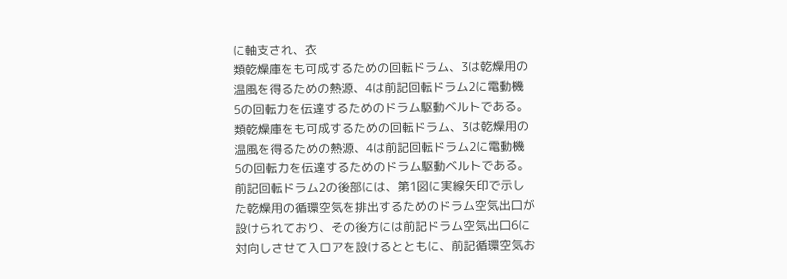に軸支され、衣
類乾燥庫をも可成するための回転ドラム、3は乾燥用の
温風を得るための熱源、4は前記回転ドラム2に電動機
5の回転力を伝達するためのドラム駆動ベルトである。
類乾燥庫をも可成するための回転ドラム、3は乾燥用の
温風を得るための熱源、4は前記回転ドラム2に電動機
5の回転力を伝達するためのドラム駆動ベルトである。
前記回転ドラム2の後部には、第1図に実線矢印で示し
た乾燥用の循環空気を排出するためのドラム空気出口が
設けられており、その後方には前記ドラム空気出口6に
対向しさせて入ロアを設けるとともに、前記循環空気お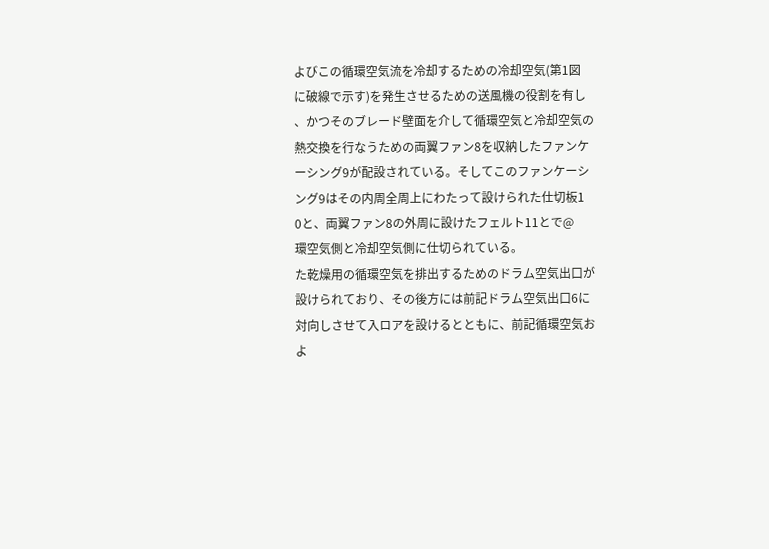よびこの循環空気流を冷却するための冷却空気(第1図
に破線で示す)を発生させるための送風機の役割を有し
、かつそのブレード壁面を介して循環空気と冷却空気の
熱交換を行なうための両翼ファン8を収納したファンケ
ーシング9が配設されている。そしてこのファンケーシ
ング9はその内周全周上にわたって設けられた仕切板1
0と、両翼ファン8の外周に設けたフェルト11とで@
環空気側と冷却空気側に仕切られている。
た乾燥用の循環空気を排出するためのドラム空気出口が
設けられており、その後方には前記ドラム空気出口6に
対向しさせて入ロアを設けるとともに、前記循環空気お
よ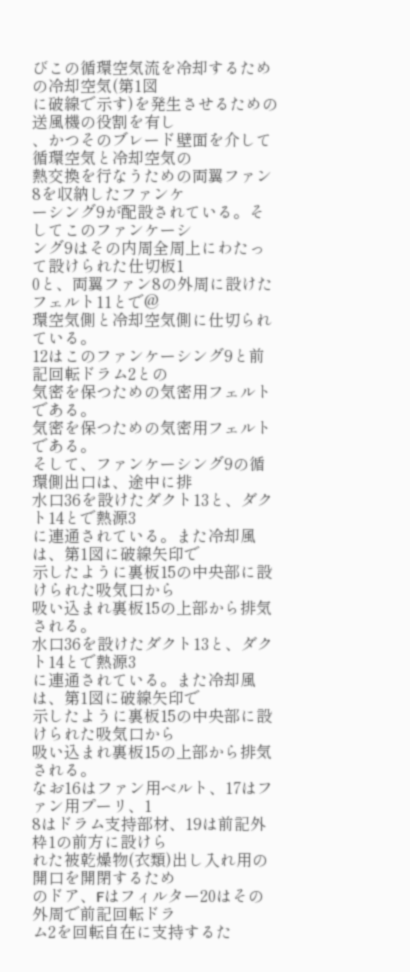びこの循環空気流を冷却するための冷却空気(第1図
に破線で示す)を発生させるための送風機の役割を有し
、かつそのブレード壁面を介して循環空気と冷却空気の
熱交換を行なうための両翼ファン8を収納したファンケ
ーシング9が配設されている。そしてこのファンケーシ
ング9はその内周全周上にわたって設けられた仕切板1
0と、両翼ファン8の外周に設けたフェルト11とで@
環空気側と冷却空気側に仕切られている。
12はこのファンケーシング9と前記回転ドラム2との
気密を保つための気密用フェルトである。
気密を保つための気密用フェルトである。
そして、ファンケーシング9の循環側出口は、途中に排
水口36を設けたダクト13と、ダクト14とで熱源3
に連通されている。また冷却風は、第1図に破線矢印で
示したように裏板15の中央部に設けられた吸気口から
吸い込まれ裏板15の上部から排気される。
水口36を設けたダクト13と、ダクト14とで熱源3
に連通されている。また冷却風は、第1図に破線矢印で
示したように裏板15の中央部に設けられた吸気口から
吸い込まれ裏板15の上部から排気される。
なお16はファン用ベルト、17はファン用プーリ、1
8はドラム支持部材、19は前記外枠1の前方に設けら
れた被乾燥物(衣類)出し入れ用の開口を開閉するため
のドア、Fはフィルター20はその外周で前記回転ドラ
ム2を回転自在に支持するた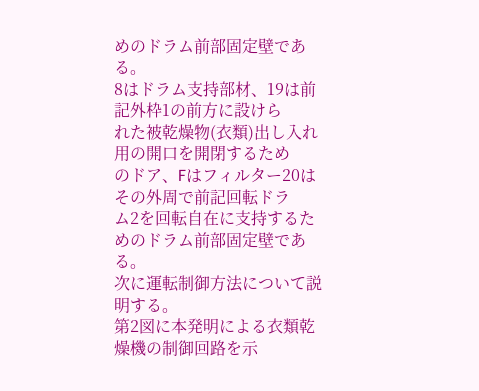めのドラム前部固定壁であ
る。
8はドラム支持部材、19は前記外枠1の前方に設けら
れた被乾燥物(衣類)出し入れ用の開口を開閉するため
のドア、Fはフィルター20はその外周で前記回転ドラ
ム2を回転自在に支持するためのドラム前部固定壁であ
る。
次に運転制御方法について説明する。
第2図に本発明による衣類乾燥機の制御回路を示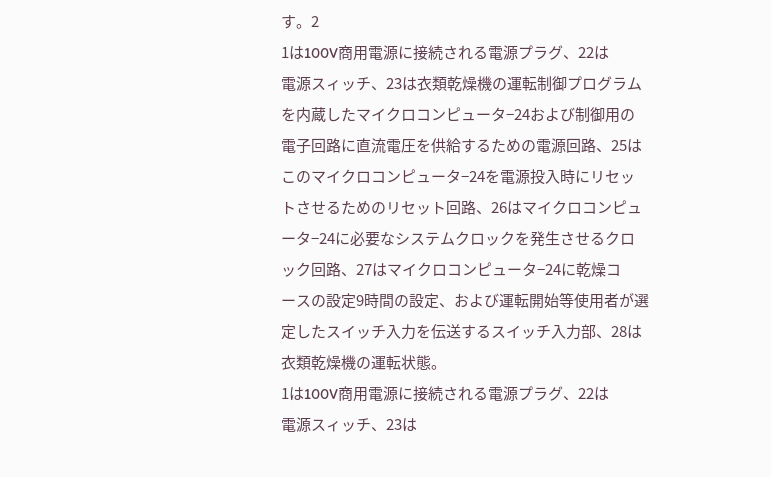す。2
1は100V商用電源に接続される電源プラグ、22は
電源スィッチ、23は衣類乾燥機の運転制御プログラム
を内蔵したマイクロコンピュータ−24および制御用の
電子回路に直流電圧を供給するための電源回路、25は
このマイクロコンピュータ−24を電源投入時にリセッ
トさせるためのリセット回路、26はマイクロコンピュ
ータ−24に必要なシステムクロックを発生させるクロ
ック回路、27はマイクロコンピュータ−24に乾燥コ
ースの設定9時間の設定、および運転開始等使用者が選
定したスイッチ入力を伝送するスイッチ入力部、28は
衣類乾燥機の運転状態。
1は100V商用電源に接続される電源プラグ、22は
電源スィッチ、23は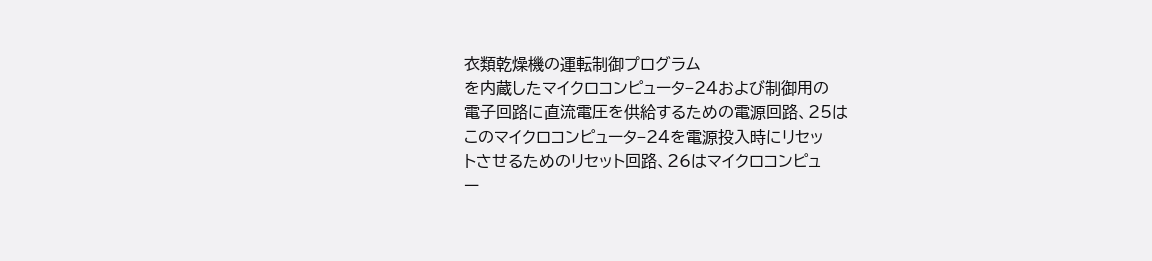衣類乾燥機の運転制御プログラム
を内蔵したマイクロコンピュータ−24および制御用の
電子回路に直流電圧を供給するための電源回路、25は
このマイクロコンピュータ−24を電源投入時にリセッ
トさせるためのリセット回路、26はマイクロコンピュ
ー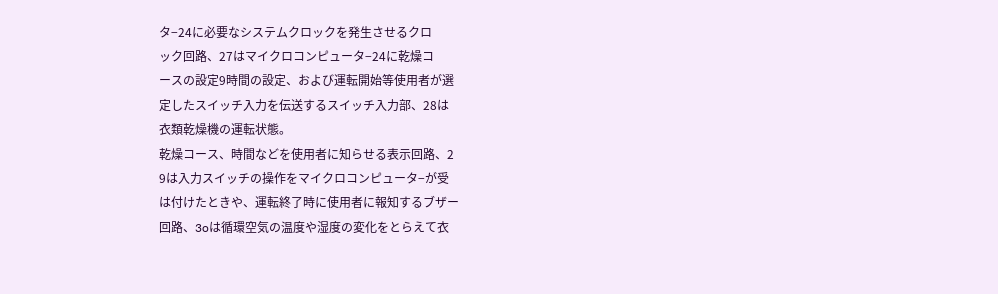タ−24に必要なシステムクロックを発生させるクロ
ック回路、27はマイクロコンピュータ−24に乾燥コ
ースの設定9時間の設定、および運転開始等使用者が選
定したスイッチ入力を伝送するスイッチ入力部、28は
衣類乾燥機の運転状態。
乾燥コース、時間などを使用者に知らせる表示回路、2
9は入力スイッチの操作をマイクロコンピュータ−が受
は付けたときや、運転終了時に使用者に報知するブザー
回路、3oは循環空気の温度や湿度の変化をとらえて衣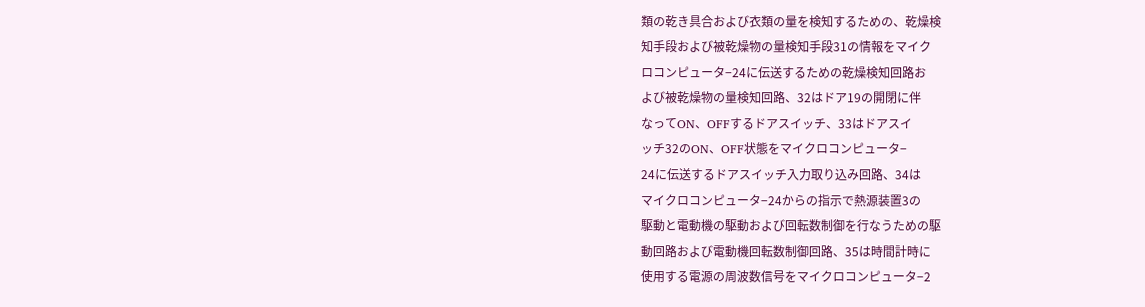類の乾き具合および衣類の量を検知するための、乾燥検
知手段および被乾燥物の量検知手段31の情報をマイク
ロコンピュータ−24に伝送するための乾燥検知回路お
よび被乾燥物の量検知回路、32はドア19の開閉に伴
なってON、OFFするドアスイッチ、33はドアスイ
ッチ32のON、OFF状態をマイクロコンピュータ−
24に伝送するドアスイッチ入力取り込み回路、34は
マイクロコンピュータ−24からの指示で熱源装置3の
駆動と電動機の駆動および回転数制御を行なうための駆
動回路および電動機回転数制御回路、35は時間計時に
使用する電源の周波数信号をマイクロコンピュータ−2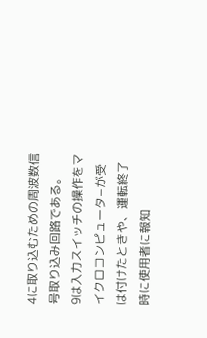4に取り込むための周波数信号取り込み回路である。
9は入力スイッチの操作をマイクロコンピュータ−が受
は付けたときや、運転終了時に使用者に報知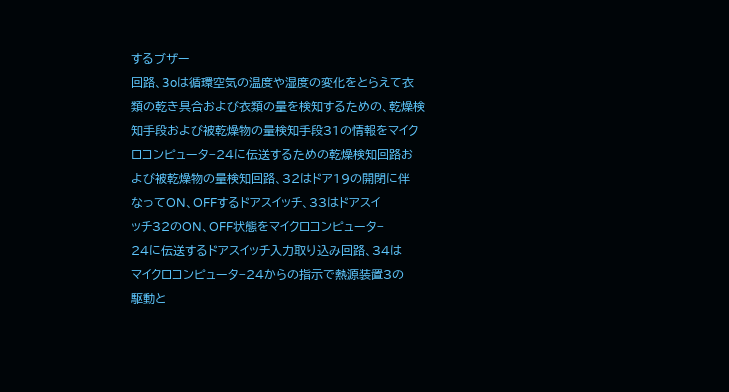するブザー
回路、3oは循環空気の温度や湿度の変化をとらえて衣
類の乾き具合および衣類の量を検知するための、乾燥検
知手段および被乾燥物の量検知手段31の情報をマイク
ロコンピュータ−24に伝送するための乾燥検知回路お
よび被乾燥物の量検知回路、32はドア19の開閉に伴
なってON、OFFするドアスイッチ、33はドアスイ
ッチ32のON、OFF状態をマイクロコンピュータ−
24に伝送するドアスイッチ入力取り込み回路、34は
マイクロコンピュータ−24からの指示で熱源装置3の
駆動と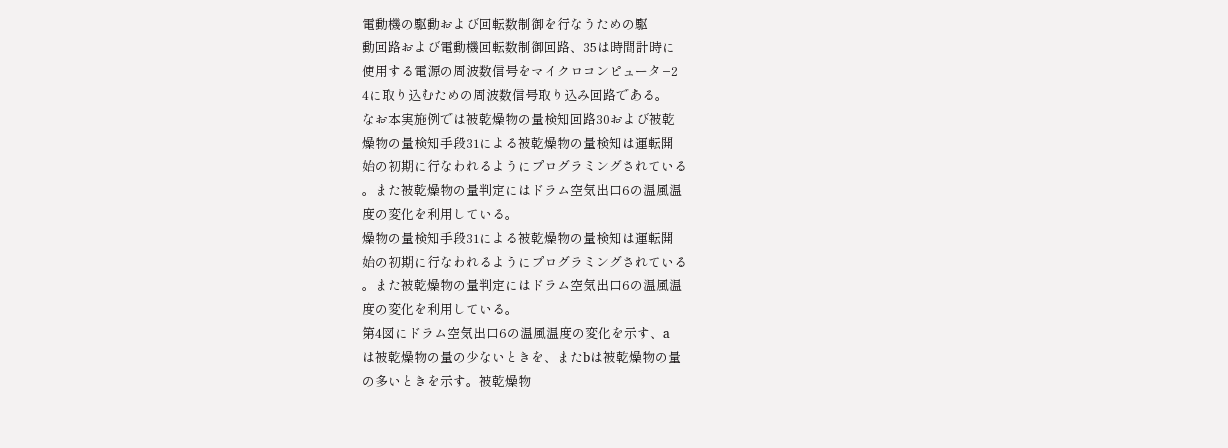電動機の駆動および回転数制御を行なうための駆
動回路および電動機回転数制御回路、35は時間計時に
使用する電源の周波数信号をマイクロコンピュータ−2
4に取り込むための周波数信号取り込み回路である。
なお本実施例では被乾燥物の量検知回路30および被乾
燥物の量検知手段31による被乾燥物の量検知は運転開
始の初期に行なわれるようにプログラミングされている
。また被乾燥物の量判定にはドラム空気出口6の温風温
度の変化を利用している。
燥物の量検知手段31による被乾燥物の量検知は運転開
始の初期に行なわれるようにプログラミングされている
。また被乾燥物の量判定にはドラム空気出口6の温風温
度の変化を利用している。
第4図にドラム空気出口6の温風温度の変化を示す、a
は被乾燥物の量の少ないときを、またbは被乾燥物の量
の多いときを示す。被乾燥物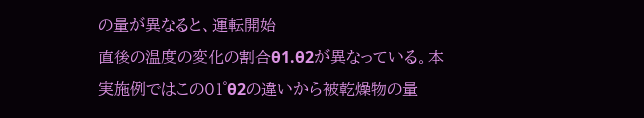の量が異なると、運転開始
直後の温度の変化の割合θ1.θ2が異なっている。本
実施例ではこの01゜θ2の違いから被乾燥物の量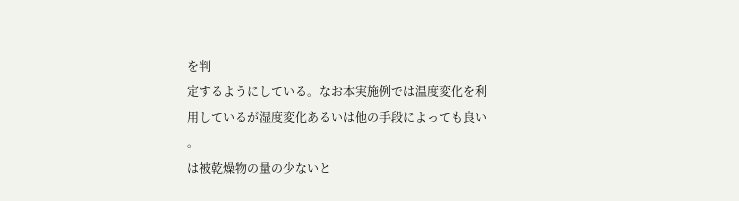を判
定するようにしている。なお本実施例では温度変化を利
用しているが湿度変化あるいは他の手段によっても良い
。
は被乾燥物の量の少ないと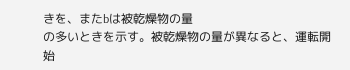きを、またbは被乾燥物の量
の多いときを示す。被乾燥物の量が異なると、運転開始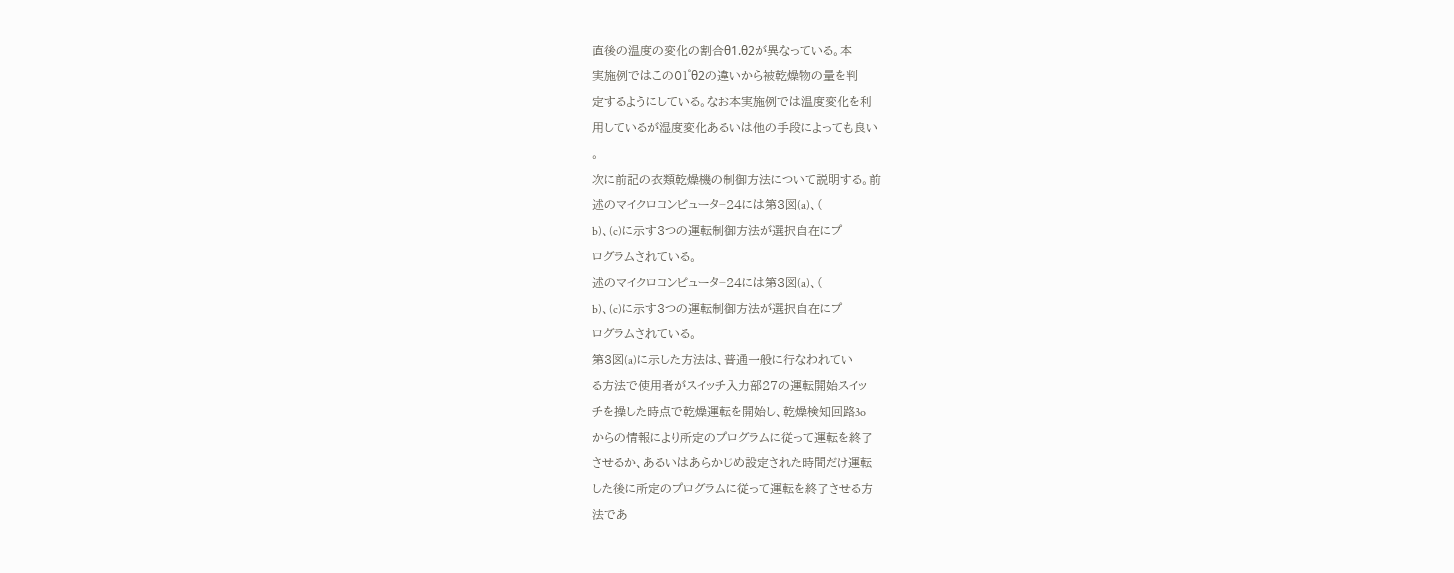直後の温度の変化の割合θ1.θ2が異なっている。本
実施例ではこの01゜θ2の違いから被乾燥物の量を判
定するようにしている。なお本実施例では温度変化を利
用しているが湿度変化あるいは他の手段によっても良い
。
次に前記の衣類乾燥機の制御方法について説明する。前
述のマイクロコンピュータ−24には第3図(a)、(
b)、(c)に示す3つの運転制御方法が選択自在にプ
ログラムされている。
述のマイクロコンピュータ−24には第3図(a)、(
b)、(c)に示す3つの運転制御方法が選択自在にプ
ログラムされている。
第3図(a)に示した方法は、普通一般に行なわれてい
る方法で使用者がスイッチ入力部27の運転開始スイッ
チを操した時点で乾燥運転を開始し、乾燥検知回路3o
からの情報により所定のプログラムに従って運転を終了
させるか、あるいはあらかじめ設定された時間だけ運転
した後に所定のプログラムに従って運転を終了させる方
法であ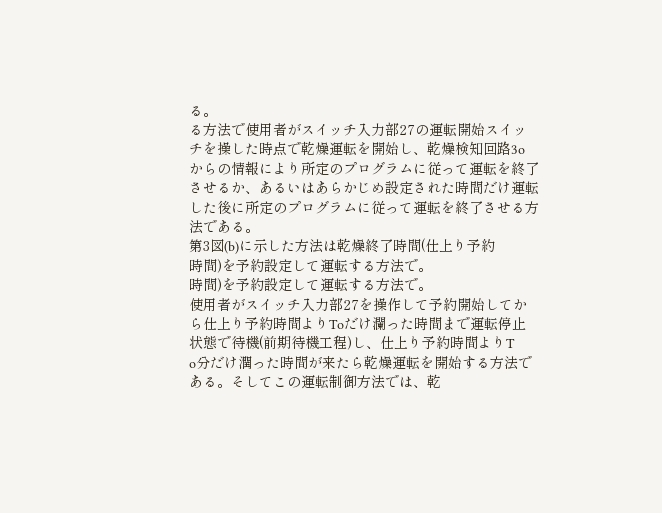る。
る方法で使用者がスイッチ入力部27の運転開始スイッ
チを操した時点で乾燥運転を開始し、乾燥検知回路3o
からの情報により所定のプログラムに従って運転を終了
させるか、あるいはあらかじめ設定された時間だけ運転
した後に所定のプログラムに従って運転を終了させる方
法である。
第3図(b)に示した方法は乾燥終了時間(仕上り予約
時間)を予約設定して運転する方法で。
時間)を予約設定して運転する方法で。
使用者がスイッチ入力部27を操作して予約開始してか
ら仕上り予約時間よりToだけ瀾った時間まで運転停止
状態で待機(前期待機工程)し、仕上り予約時間よりT
o分だけ潤った時間が来たら乾燥運転を開始する方法で
ある。そしてこの運転制御方法では、乾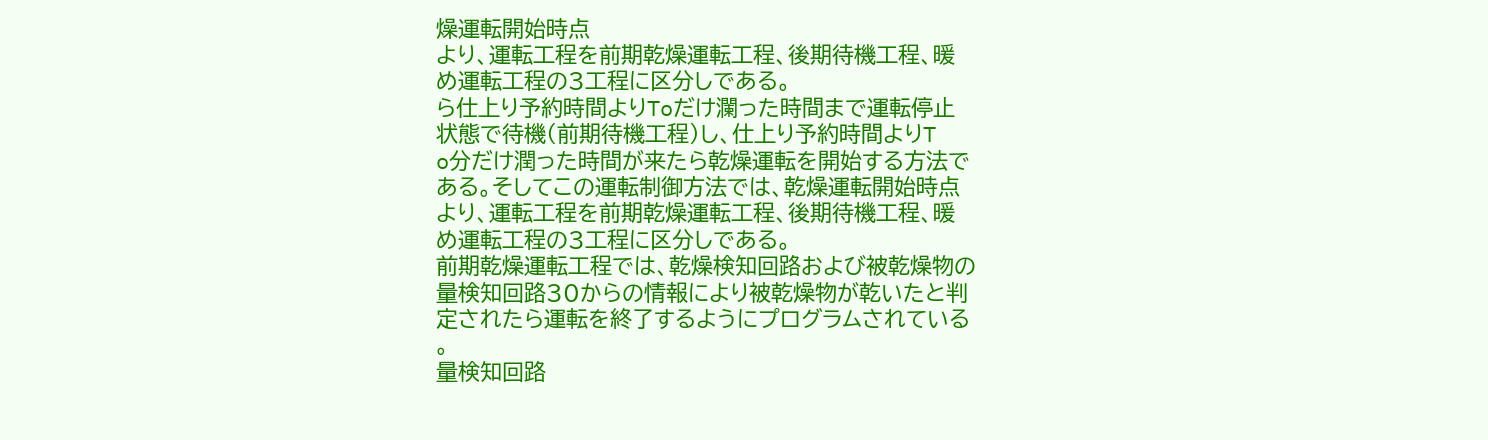燥運転開始時点
より、運転工程を前期乾燥運転工程、後期待機工程、暖
め運転工程の3工程に区分しである。
ら仕上り予約時間よりToだけ瀾った時間まで運転停止
状態で待機(前期待機工程)し、仕上り予約時間よりT
o分だけ潤った時間が来たら乾燥運転を開始する方法で
ある。そしてこの運転制御方法では、乾燥運転開始時点
より、運転工程を前期乾燥運転工程、後期待機工程、暖
め運転工程の3工程に区分しである。
前期乾燥運転工程では、乾燥検知回路および被乾燥物の
量検知回路30からの情報により被乾燥物が乾いたと判
定されたら運転を終了するようにプログラムされている
。
量検知回路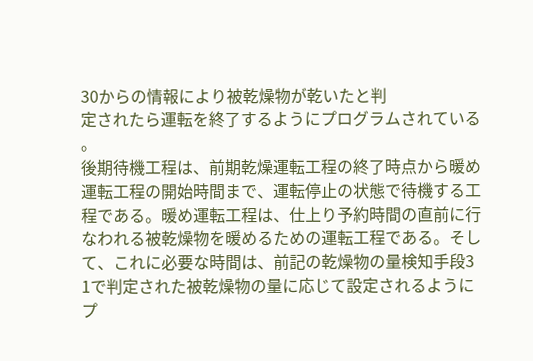30からの情報により被乾燥物が乾いたと判
定されたら運転を終了するようにプログラムされている
。
後期待機工程は、前期乾燥運転工程の終了時点から暖め
運転工程の開始時間まで、運転停止の状態で待機する工
程である。暖め運転工程は、仕上り予約時間の直前に行
なわれる被乾燥物を暖めるための運転工程である。そし
て、これに必要な時間は、前記の乾燥物の量検知手段3
1で判定された被乾燥物の量に応じて設定されるように
プ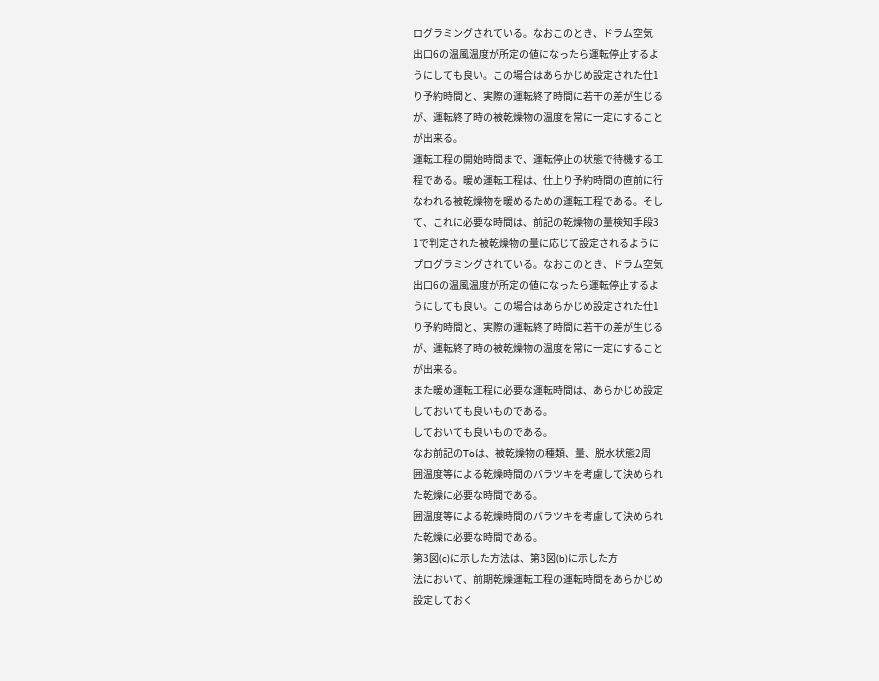ログラミングされている。なおこのとき、ドラム空気
出口6の温風温度が所定の値になったら運転停止するよ
うにしても良い。この場合はあらかじめ設定された仕1
り予約時間と、実際の運転終了時間に若干の差が生じる
が、運転終了時の被乾燥物の温度を常に一定にすること
が出来る。
運転工程の開始時間まで、運転停止の状態で待機する工
程である。暖め運転工程は、仕上り予約時間の直前に行
なわれる被乾燥物を暖めるための運転工程である。そし
て、これに必要な時間は、前記の乾燥物の量検知手段3
1で判定された被乾燥物の量に応じて設定されるように
プログラミングされている。なおこのとき、ドラム空気
出口6の温風温度が所定の値になったら運転停止するよ
うにしても良い。この場合はあらかじめ設定された仕1
り予約時間と、実際の運転終了時間に若干の差が生じる
が、運転終了時の被乾燥物の温度を常に一定にすること
が出来る。
また暖め運転工程に必要な運転時間は、あらかじめ設定
しておいても良いものである。
しておいても良いものである。
なお前記のToは、被乾燥物の種類、量、脱水状態2周
囲温度等による乾燥時間のバラツキを考慮して決められ
た乾燥に必要な時間である。
囲温度等による乾燥時間のバラツキを考慮して決められ
た乾燥に必要な時間である。
第3図(c)に示した方法は、第3図(b)に示した方
法において、前期乾燥運転工程の運転時間をあらかじめ
設定しておく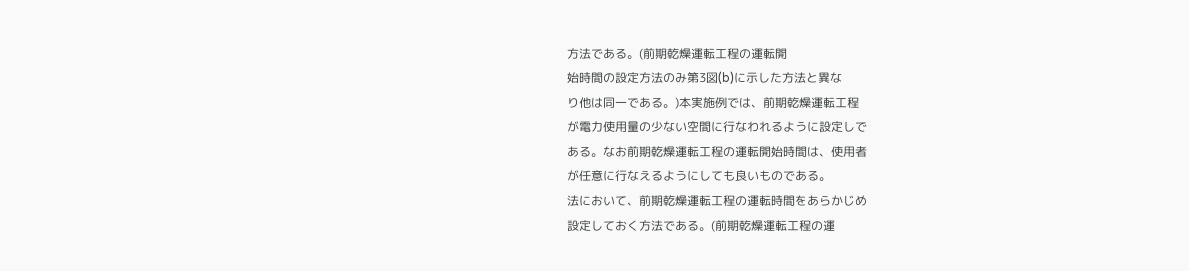方法である。(前期乾燥運転工程の運転開
始時間の設定方法のみ第3図(b)に示した方法と異な
り他は同一である。)本実施例では、前期乾燥運転工程
が電力使用量の少ない空間に行なわれるように設定しで
ある。なお前期乾燥運転工程の運転開始時間は、使用者
が任意に行なえるようにしても良いものである。
法において、前期乾燥運転工程の運転時間をあらかじめ
設定しておく方法である。(前期乾燥運転工程の運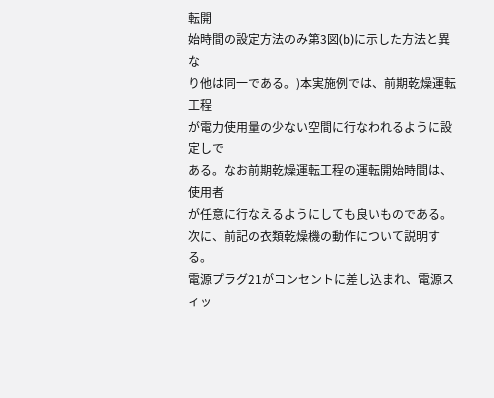転開
始時間の設定方法のみ第3図(b)に示した方法と異な
り他は同一である。)本実施例では、前期乾燥運転工程
が電力使用量の少ない空間に行なわれるように設定しで
ある。なお前期乾燥運転工程の運転開始時間は、使用者
が任意に行なえるようにしても良いものである。
次に、前記の衣類乾燥機の動作について説明する。
電源プラグ21がコンセントに差し込まれ、電源スィッ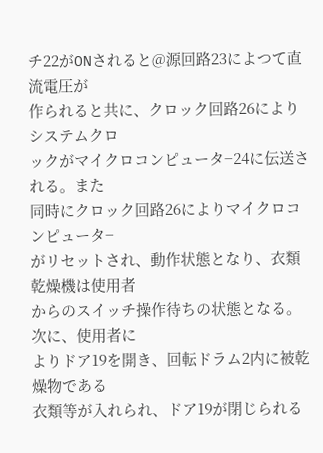チ22がONされると@源回路23によつて直流電圧が
作られると共に、クロック回路26によりシステムクロ
ックがマイクロコンピュータ−24に伝送される。また
同時にクロック回路26によりマイクロコンピュータ−
がリセットされ、動作状態となり、衣類乾燥機は使用者
からのスイッチ操作待ちの状態となる。次に、使用者に
よりドア19を開き、回転ドラム2内に被乾燥物である
衣類等が入れられ、ドア19が閉じられる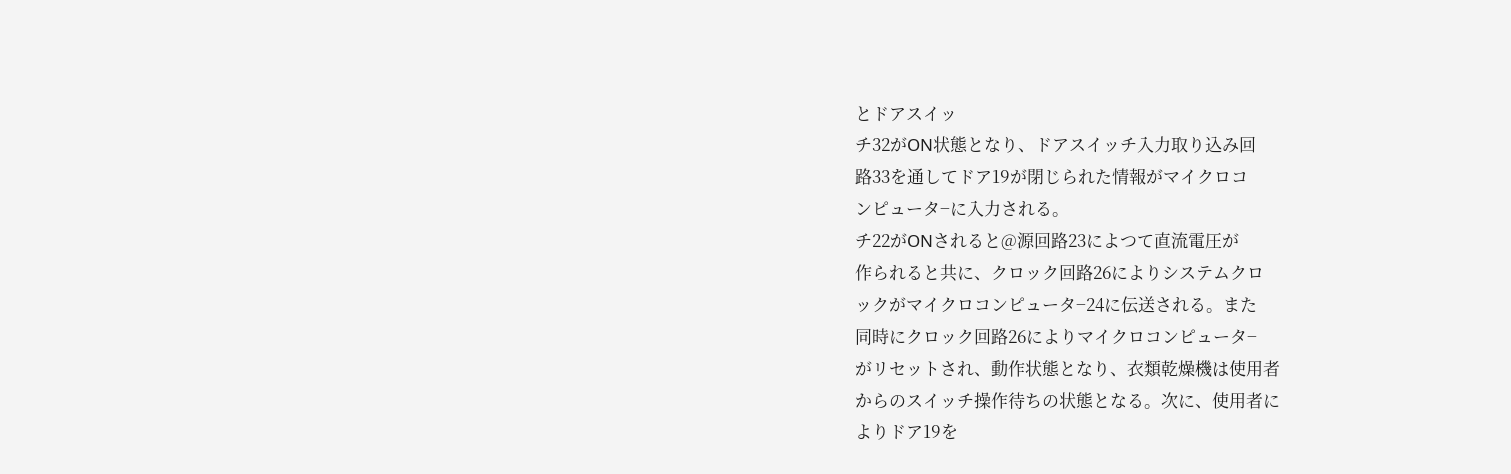とドアスイッ
チ32がON状態となり、ドアスイッチ入力取り込み回
路33を通してドア19が閉じられた情報がマイクロコ
ンピュータ−に入力される。
チ22がONされると@源回路23によつて直流電圧が
作られると共に、クロック回路26によりシステムクロ
ックがマイクロコンピュータ−24に伝送される。また
同時にクロック回路26によりマイクロコンピュータ−
がリセットされ、動作状態となり、衣類乾燥機は使用者
からのスイッチ操作待ちの状態となる。次に、使用者に
よりドア19を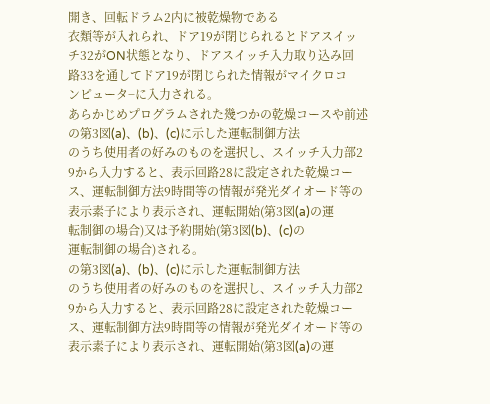開き、回転ドラム2内に被乾燥物である
衣類等が入れられ、ドア19が閉じられるとドアスイッ
チ32がON状態となり、ドアスイッチ入力取り込み回
路33を通してドア19が閉じられた情報がマイクロコ
ンピュータ−に入力される。
あらかじめプログラムされた幾つかの乾燥コースや前述
の第3図(a)、(b)、(c)に示した運転制御方法
のうち使用者の好みのものを選択し、スイッチ入力部2
9から入力すると、表示回路28に設定された乾燥コー
ス、運転制御方法9時間等の情報が発光ダイオード等の
表示素子により表示され、運転開始(第3図(a)の運
転制御の場合)又は予約開始(第3図(b)、(c)の
運転制御の場合)される。
の第3図(a)、(b)、(c)に示した運転制御方法
のうち使用者の好みのものを選択し、スイッチ入力部2
9から入力すると、表示回路28に設定された乾燥コー
ス、運転制御方法9時間等の情報が発光ダイオード等の
表示素子により表示され、運転開始(第3図(a)の運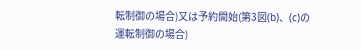転制御の場合)又は予約開始(第3図(b)、(c)の
運転制御の場合)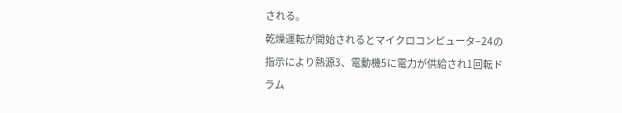される。
乾燥運転が開始されるとマイクロコンピュータ−24の
指示により熱源3、電動機5に電力が供給され1回転ド
ラム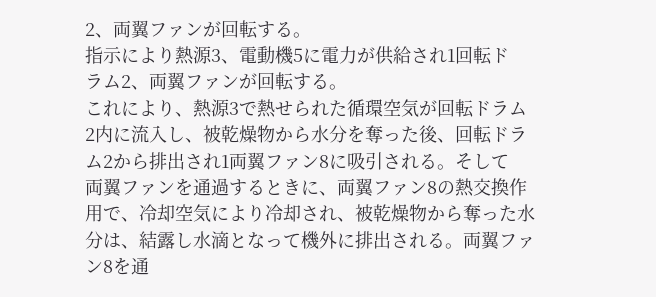2、両翼ファンが回転する。
指示により熱源3、電動機5に電力が供給され1回転ド
ラム2、両翼ファンが回転する。
これにより、熱源3で熱せられた循環空気が回転ドラム
2内に流入し、被乾燥物から水分を奪った後、回転ドラ
ム2から排出され1両翼ファン8に吸引される。そして
両翼ファンを通過するときに、両翼ファン8の熱交換作
用で、冷却空気により冷却され、被乾燥物から奪った水
分は、結露し水滴となって機外に排出される。両翼ファ
ン8を通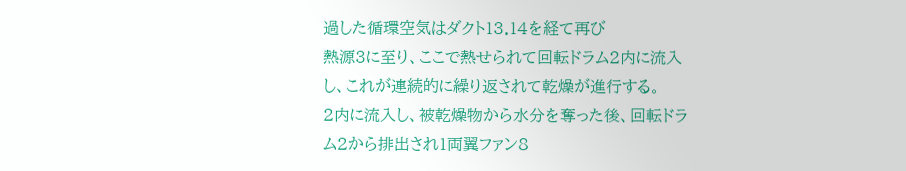過した循環空気はダクト13.14を経て再び
熱源3に至り、ここで熱せられて回転ドラム2内に流入
し、これが連続的に繰り返されて乾燥が進行する。
2内に流入し、被乾燥物から水分を奪った後、回転ドラ
ム2から排出され1両翼ファン8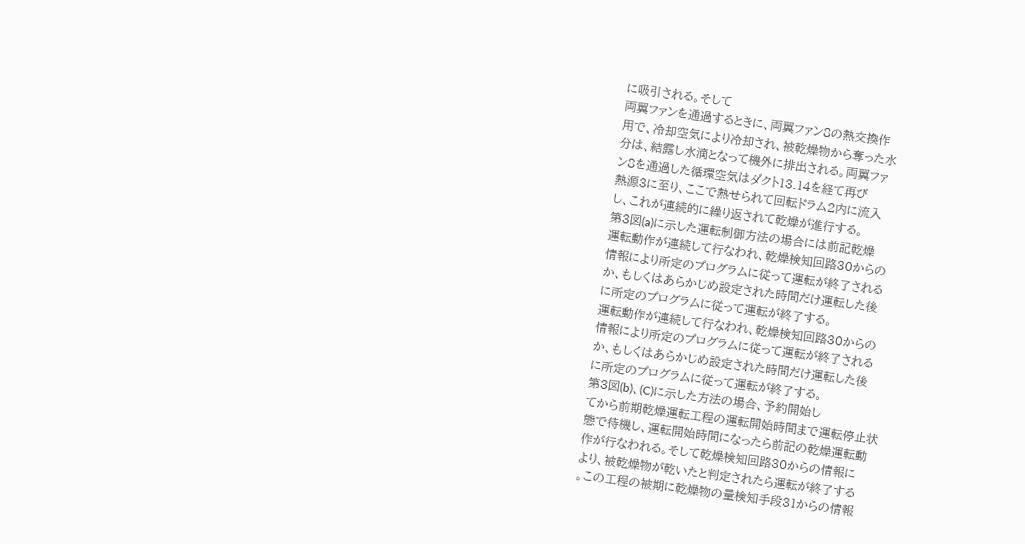に吸引される。そして
両翼ファンを通過するときに、両翼ファン8の熱交換作
用で、冷却空気により冷却され、被乾燥物から奪った水
分は、結露し水滴となって機外に排出される。両翼ファ
ン8を通過した循環空気はダクト13.14を経て再び
熱源3に至り、ここで熱せられて回転ドラム2内に流入
し、これが連続的に繰り返されて乾燥が進行する。
第3図(a)に示した運転制御方法の場合には前記乾燥
運転動作が連続して行なわれ、乾燥検知回路30からの
情報により所定のプログラムに従って運転が終了される
か、もしくはあらかじめ設定された時間だけ運転した後
に所定のプログラムに従って運転が終了する。
運転動作が連続して行なわれ、乾燥検知回路30からの
情報により所定のプログラムに従って運転が終了される
か、もしくはあらかじめ設定された時間だけ運転した後
に所定のプログラムに従って運転が終了する。
第3図(b)、(C)に示した方法の場合、予約開始し
てから前期乾燥運転工程の運転開始時間まで運転停止状
態で待機し、運転開始時間になったら前記の乾燥運転動
作が行なわれる。そして乾燥検知回路30からの情報に
より、被乾燥物が乾いたと判定されたら運転が終了する
。この工程の被期に乾燥物の量検知手段31からの情報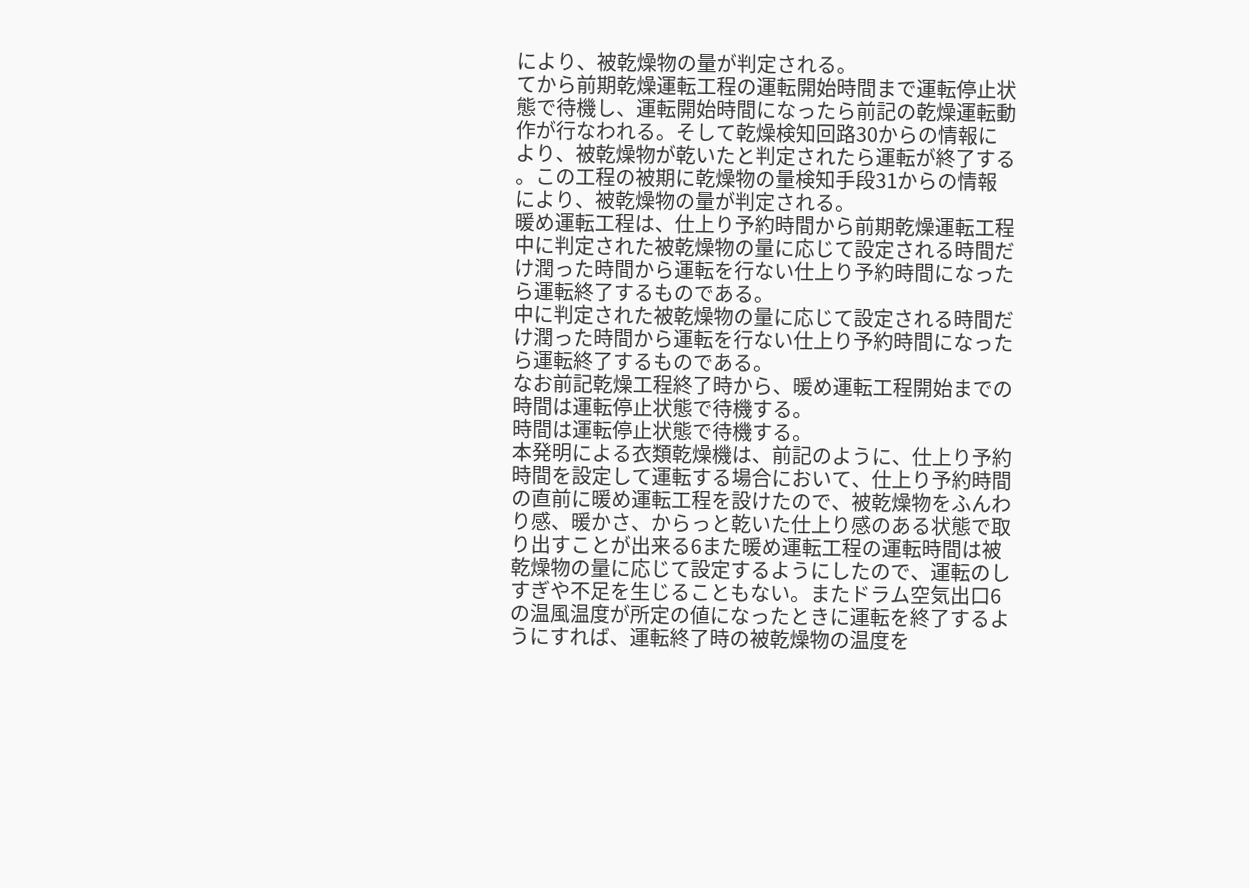により、被乾燥物の量が判定される。
てから前期乾燥運転工程の運転開始時間まで運転停止状
態で待機し、運転開始時間になったら前記の乾燥運転動
作が行なわれる。そして乾燥検知回路30からの情報に
より、被乾燥物が乾いたと判定されたら運転が終了する
。この工程の被期に乾燥物の量検知手段31からの情報
により、被乾燥物の量が判定される。
暖め運転工程は、仕上り予約時間から前期乾燥運転工程
中に判定された被乾燥物の量に応じて設定される時間だ
け潤った時間から運転を行ない仕上り予約時間になった
ら運転終了するものである。
中に判定された被乾燥物の量に応じて設定される時間だ
け潤った時間から運転を行ない仕上り予約時間になった
ら運転終了するものである。
なお前記乾燥工程終了時から、暖め運転工程開始までの
時間は運転停止状態で待機する。
時間は運転停止状態で待機する。
本発明による衣類乾燥機は、前記のように、仕上り予約
時間を設定して運転する場合において、仕上り予約時間
の直前に暖め運転工程を設けたので、被乾燥物をふんわ
り感、暖かさ、からっと乾いた仕上り感のある状態で取
り出すことが出来る6また暖め運転工程の運転時間は被
乾燥物の量に応じて設定するようにしたので、運転のし
すぎや不足を生じることもない。またドラム空気出口6
の温風温度が所定の値になったときに運転を終了するよ
うにすれば、運転終了時の被乾燥物の温度を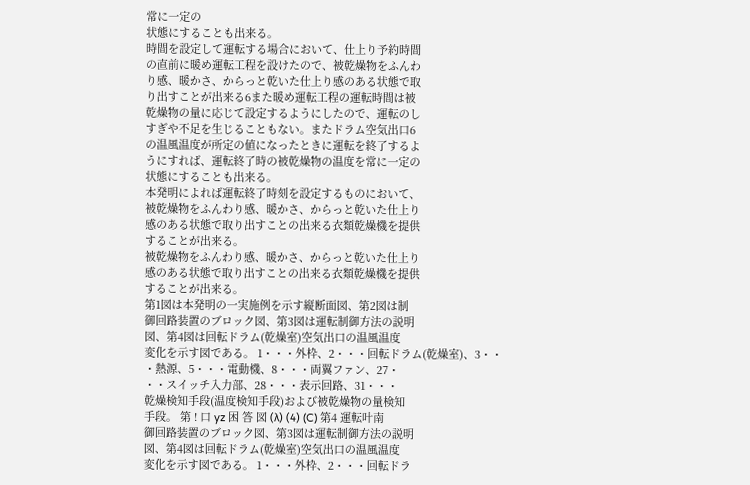常に一定の
状態にすることも出来る。
時間を設定して運転する場合において、仕上り予約時間
の直前に暖め運転工程を設けたので、被乾燥物をふんわ
り感、暖かさ、からっと乾いた仕上り感のある状態で取
り出すことが出来る6また暖め運転工程の運転時間は被
乾燥物の量に応じて設定するようにしたので、運転のし
すぎや不足を生じることもない。またドラム空気出口6
の温風温度が所定の値になったときに運転を終了するよ
うにすれば、運転終了時の被乾燥物の温度を常に一定の
状態にすることも出来る。
本発明によれば運転終了時刻を設定するものにおいて、
被乾燥物をふんわり感、暖かさ、からっと乾いた仕上り
感のある状態で取り出すことの出来る衣類乾燥機を提供
することが出来る。
被乾燥物をふんわり感、暖かさ、からっと乾いた仕上り
感のある状態で取り出すことの出来る衣類乾燥機を提供
することが出来る。
第1図は本発明の一実施例を示す縦断面図、第2図は制
御回路装置のブロック図、第3図は運転制御方法の説明
図、第4図は回転ドラム(乾燥室)空気出口の温風温度
変化を示す図である。 1・・・外枠、2・・・回転ドラム(乾燥室)、3・・
・熱源、5・・・電動機、8・・・両翼ファン、27・
・・スイッチ入力部、28・・・表示回路、31・・・
乾燥検知手段(温度検知手段)および被乾燥物の量検知
手段。 第 ! 口 yz 困 答 図 (λ) (4) (C) 第4 運転叶南
御回路装置のブロック図、第3図は運転制御方法の説明
図、第4図は回転ドラム(乾燥室)空気出口の温風温度
変化を示す図である。 1・・・外枠、2・・・回転ドラ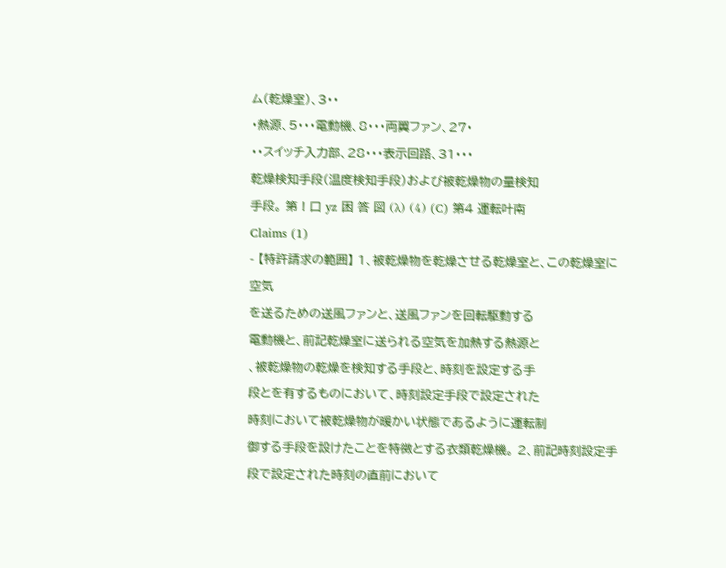ム(乾燥室)、3・・
・熱源、5・・・電動機、8・・・両翼ファン、27・
・・スイッチ入力部、28・・・表示回路、31・・・
乾燥検知手段(温度検知手段)および被乾燥物の量検知
手段。 第 ! 口 yz 困 答 図 (λ) (4) (C) 第4 運転叶南
Claims (1)
- 【特許請求の範囲】 1、被乾燥物を乾燥させる乾燥室と、この乾燥室に空気
を送るための送風ファンと、送風ファンを回転駆動する
電動機と、前記乾燥室に送られる空気を加熱する熱源と
、被乾燥物の乾燥を検知する手段と、時刻を設定する手
段とを有するものにおいて、時刻設定手段で設定された
時刻において被乾燥物が暖かい状態であるように運転制
御する手段を設けたことを特徴とする衣類乾燥機。 2、前記時刻設定手段で設定された時刻の直前において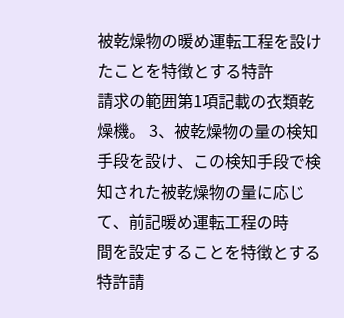被乾燥物の暖め運転工程を設けたことを特徴とする特許
請求の範囲第1項記載の衣類乾燥機。 3、被乾燥物の量の検知手段を設け、この検知手段で検
知された被乾燥物の量に応じて、前記暖め運転工程の時
間を設定することを特徴とする特許請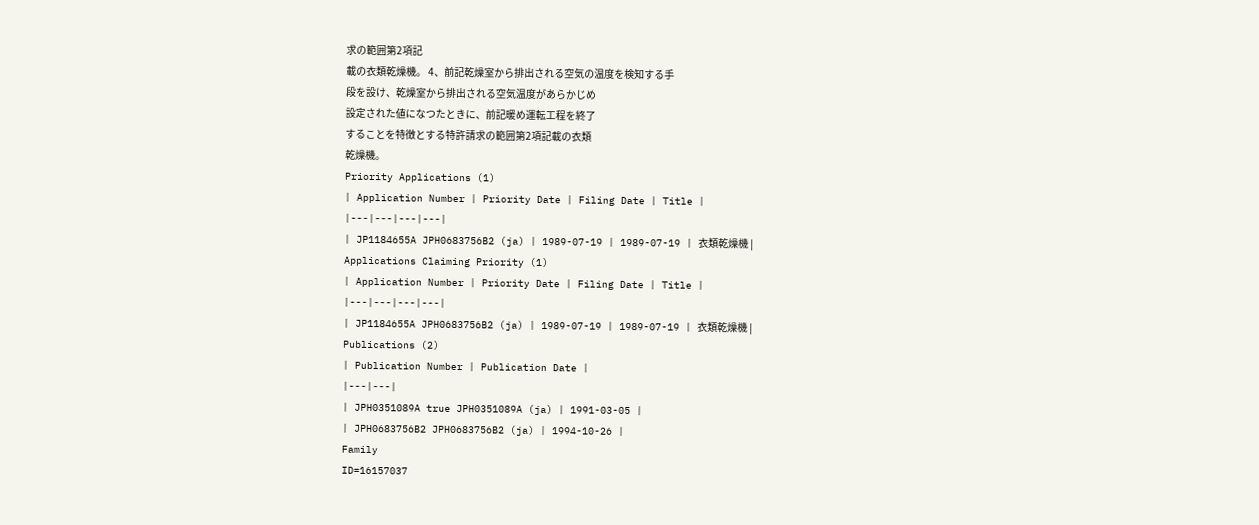求の範囲第2項記
載の衣類乾燥機。 4、前記乾燥室から排出される空気の温度を検知する手
段を設け、乾燥室から排出される空気温度があらかじめ
設定された値になつたときに、前記暖め運転工程を終了
することを特徴とする特許請求の範囲第2項記載の衣類
乾燥機。
Priority Applications (1)
| Application Number | Priority Date | Filing Date | Title |
|---|---|---|---|
| JP1184655A JPH0683756B2 (ja) | 1989-07-19 | 1989-07-19 | 衣類乾燥機 |
Applications Claiming Priority (1)
| Application Number | Priority Date | Filing Date | Title |
|---|---|---|---|
| JP1184655A JPH0683756B2 (ja) | 1989-07-19 | 1989-07-19 | 衣類乾燥機 |
Publications (2)
| Publication Number | Publication Date |
|---|---|
| JPH0351089A true JPH0351089A (ja) | 1991-03-05 |
| JPH0683756B2 JPH0683756B2 (ja) | 1994-10-26 |
Family
ID=16157037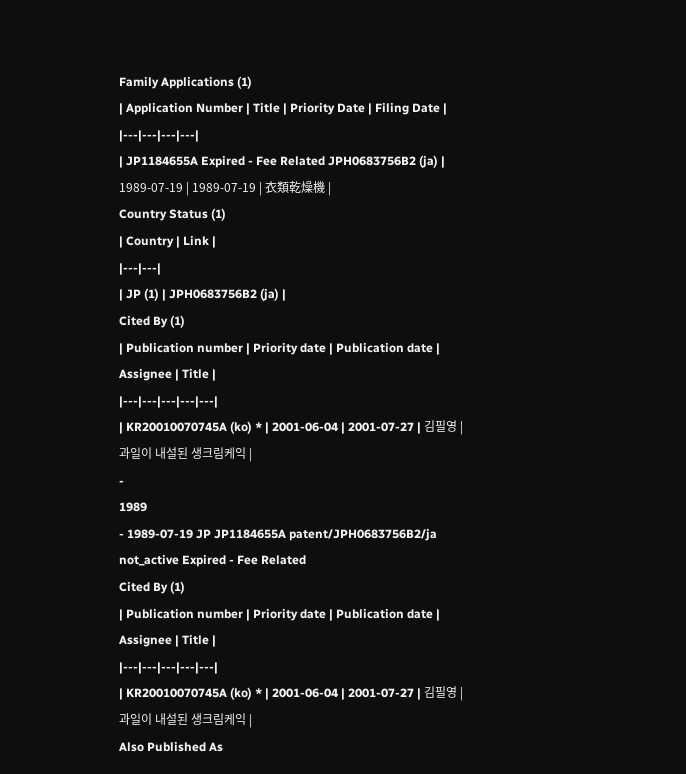Family Applications (1)
| Application Number | Title | Priority Date | Filing Date |
|---|---|---|---|
| JP1184655A Expired - Fee Related JPH0683756B2 (ja) | 1989-07-19 | 1989-07-19 | 衣類乾燥機 |
Country Status (1)
| Country | Link |
|---|---|
| JP (1) | JPH0683756B2 (ja) |
Cited By (1)
| Publication number | Priority date | Publication date | Assignee | Title |
|---|---|---|---|---|
| KR20010070745A (ko) * | 2001-06-04 | 2001-07-27 | 김필영 | 과일이 내설된 생크림케익 |
-
1989
- 1989-07-19 JP JP1184655A patent/JPH0683756B2/ja not_active Expired - Fee Related
Cited By (1)
| Publication number | Priority date | Publication date | Assignee | Title |
|---|---|---|---|---|
| KR20010070745A (ko) * | 2001-06-04 | 2001-07-27 | 김필영 | 과일이 내설된 생크림케익 |
Also Published As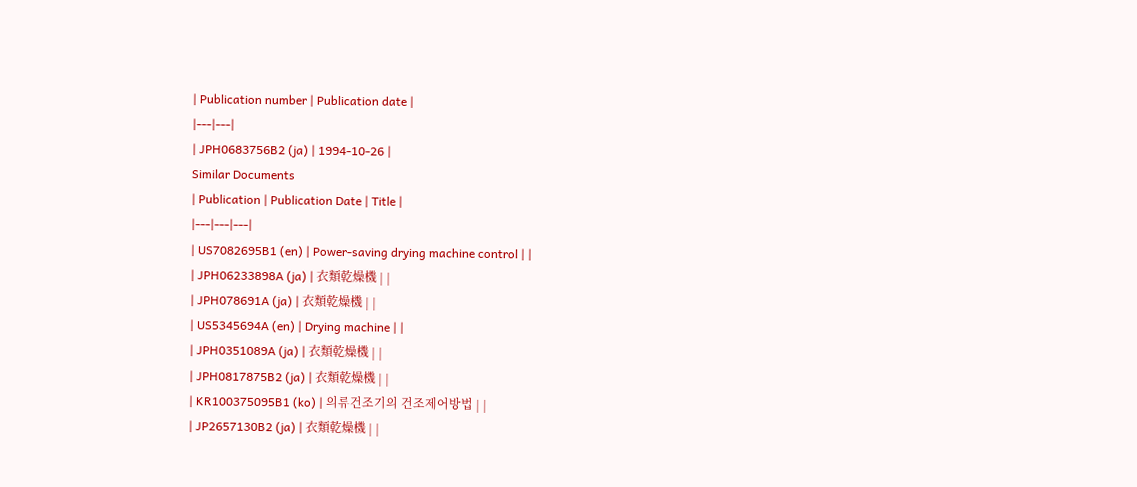| Publication number | Publication date |
|---|---|
| JPH0683756B2 (ja) | 1994-10-26 |
Similar Documents
| Publication | Publication Date | Title |
|---|---|---|
| US7082695B1 (en) | Power-saving drying machine control | |
| JPH06233898A (ja) | 衣類乾燥機 | |
| JPH078691A (ja) | 衣類乾燥機 | |
| US5345694A (en) | Drying machine | |
| JPH0351089A (ja) | 衣類乾燥機 | |
| JPH0817875B2 (ja) | 衣類乾燥機 | |
| KR100375095B1 (ko) | 의류건조기의 건조제어방법 | |
| JP2657130B2 (ja) | 衣類乾燥機 | |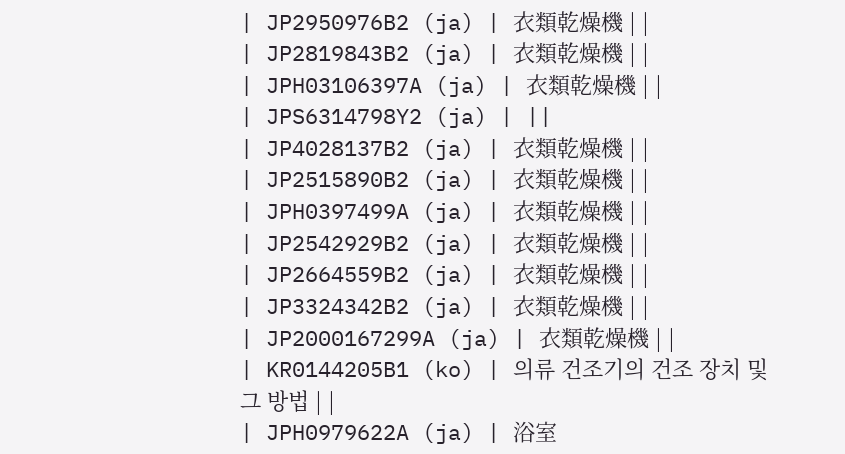| JP2950976B2 (ja) | 衣類乾燥機 | |
| JP2819843B2 (ja) | 衣類乾燥機 | |
| JPH03106397A (ja) | 衣類乾燥機 | |
| JPS6314798Y2 (ja) | ||
| JP4028137B2 (ja) | 衣類乾燥機 | |
| JP2515890B2 (ja) | 衣類乾燥機 | |
| JPH0397499A (ja) | 衣類乾燥機 | |
| JP2542929B2 (ja) | 衣類乾燥機 | |
| JP2664559B2 (ja) | 衣類乾燥機 | |
| JP3324342B2 (ja) | 衣類乾燥機 | |
| JP2000167299A (ja) | 衣類乾燥機 | |
| KR0144205B1 (ko) | 의류 건조기의 건조 장치 및 그 방법 | |
| JPH0979622A (ja) | 浴室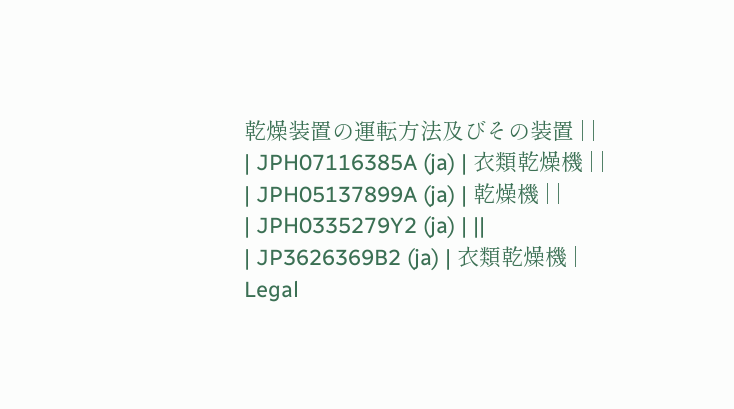乾燥装置の運転方法及びその装置 | |
| JPH07116385A (ja) | 衣類乾燥機 | |
| JPH05137899A (ja) | 乾燥機 | |
| JPH0335279Y2 (ja) | ||
| JP3626369B2 (ja) | 衣類乾燥機 |
Legal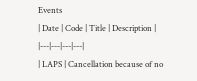Events
| Date | Code | Title | Description |
|---|---|---|---|
| LAPS | Cancellation because of no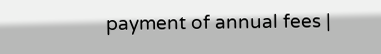payment of annual fees |